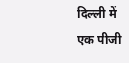दिल्ली में एक पीजी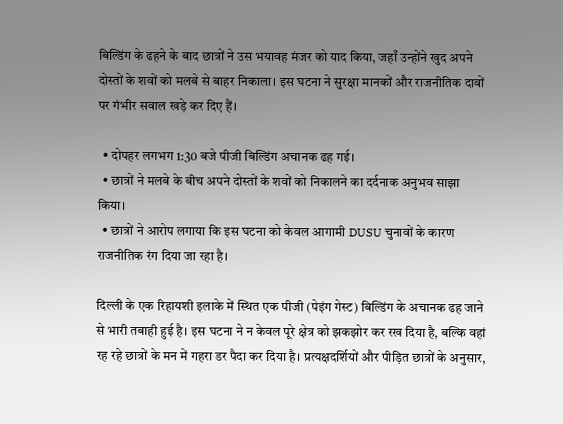बिल्डिंग के ढहने के बाद छात्रों ने उस भयावह मंजर को याद किया, जहाँ उन्होंने खुद अपने दोस्तों के शवों को मलबे से बाहर निकाला। इस घटना ने सुरक्षा मानकों और राजनीतिक दावों पर गंभीर सवाल खड़े कर दिए हैं।

  • दोपहर लगभग 1:30 बजे पीजी बिल्डिंग अचानक ढह गई।
  • छात्रों ने मलबे के बीच अपने दोस्तों के शवों को निकालने का दर्दनाक अनुभव साझा किया।
  • छात्रों ने आरोप लगाया कि इस घटना को केवल आगामी DUSU चुनावों के कारण राजनीतिक रंग दिया जा रहा है।

दिल्ली के एक रिहायशी इलाके में स्थित एक पीजी (पेइंग गेस्ट) बिल्डिंग के अचानक ढह जाने से भारी तबाही हुई है। इस घटना ने न केवल पूरे क्षेत्र को झकझोर कर रख दिया है, बल्कि वहां रह रहे छात्रों के मन में गहरा डर पैदा कर दिया है। प्रत्यक्षदर्शियों और पीड़ित छात्रों के अनुसार,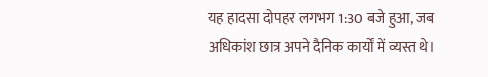यह हादसा दोपहर लगभग 1:30 बजे हुआ, जब अधिकांश छात्र अपने दैनिक कार्यों में व्यस्त थे।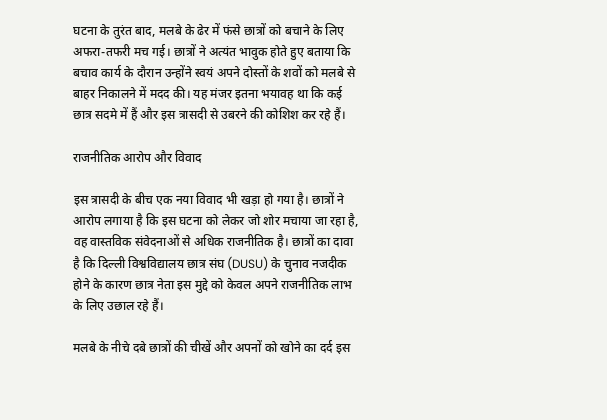घटना के तुरंत बाद, मलबे के ढेर में फंसे छात्रों को बचाने के लिए अफरा-तफरी मच गई। छात्रों ने अत्यंत भावुक होते हुए बताया कि बचाव कार्य के दौरान उन्होंने स्वयं अपने दोस्तों के शवों को मलबे से बाहर निकालने में मदद की। यह मंजर इतना भयावह था कि कई छात्र सदमे में हैं और इस त्रासदी से उबरने की कोशिश कर रहे हैं।

राजनीतिक आरोप और विवाद

इस त्रासदी के बीच एक नया विवाद भी खड़ा हो गया है। छात्रों ने आरोप लगाया है कि इस घटना को लेकर जो शोर मचाया जा रहा है, वह वास्तविक संवेदनाओं से अधिक राजनीतिक है। छात्रों का दावा है कि दिल्ली विश्वविद्यालय छात्र संघ (DUSU) के चुनाव नजदीक होने के कारण छात्र नेता इस मुद्दे को केवल अपने राजनीतिक लाभ के लिए उछाल रहे हैं।

मलबे के नीचे दबे छात्रों की चीखें और अपनों को खोने का दर्द इस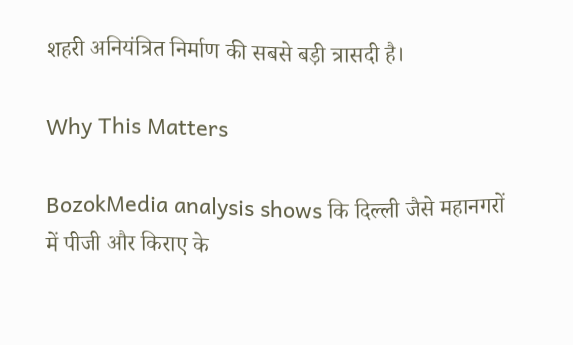शहरी अनियंत्रित निर्माण की सबसे बड़ी त्रासदी है।

Why This Matters

BozokMedia analysis shows कि दिल्ली जैसे महानगरों में पीजी और किराए के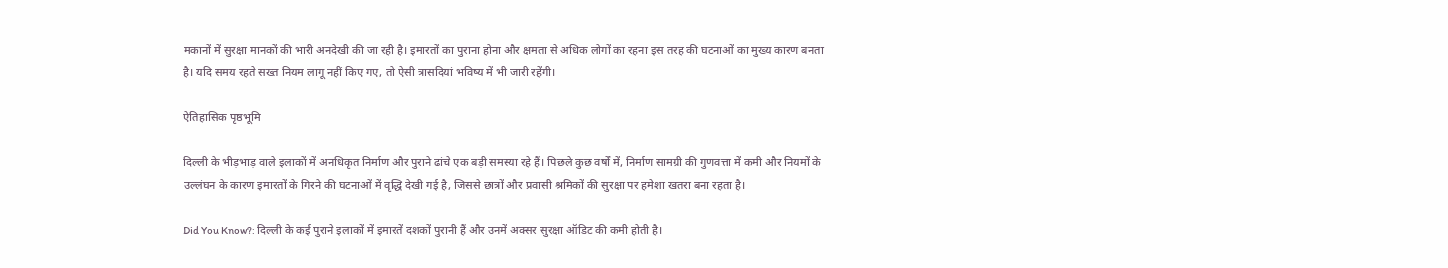मकानों में सुरक्षा मानकों की भारी अनदेखी की जा रही है। इमारतों का पुराना होना और क्षमता से अधिक लोगों का रहना इस तरह की घटनाओं का मुख्य कारण बनता है। यदि समय रहते सख्त नियम लागू नहीं किए गए, तो ऐसी त्रासदियां भविष्य में भी जारी रहेंगी।

ऐतिहासिक पृष्ठभूमि

दिल्ली के भीड़भाड़ वाले इलाकों में अनधिकृत निर्माण और पुराने ढांचे एक बड़ी समस्या रहे हैं। पिछले कुछ वर्षों में, निर्माण सामग्री की गुणवत्ता में कमी और नियमों के उल्लंघन के कारण इमारतों के गिरने की घटनाओं में वृद्धि देखी गई है, जिससे छात्रों और प्रवासी श्रमिकों की सुरक्षा पर हमेशा खतरा बना रहता है।

Did You Know?: दिल्ली के कई पुराने इलाकों में इमारतें दशकों पुरानी हैं और उनमें अक्सर सुरक्षा ऑडिट की कमी होती है।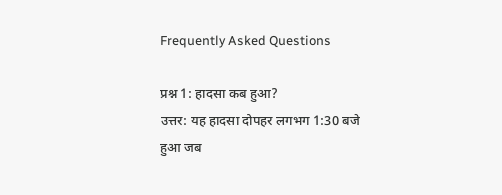Frequently Asked Questions

प्रश्न 1: हादसा कब हुआ?
उत्तर: यह हादसा दोपहर लगभग 1:30 बजे हुआ जब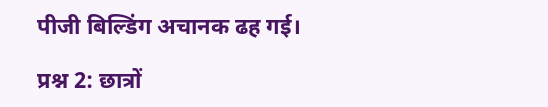पीजी बिल्डिंग अचानक ढह गई।

प्रश्न 2: छात्रों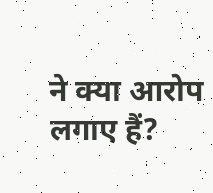ने क्या आरोप लगाए हैं?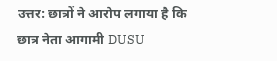उत्तर: छात्रों ने आरोप लगाया है कि छात्र नेता आगामी DUSU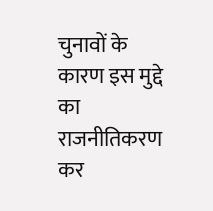चुनावों के कारण इस मुद्दे का राजनीतिकरण कर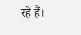रहे हैं।